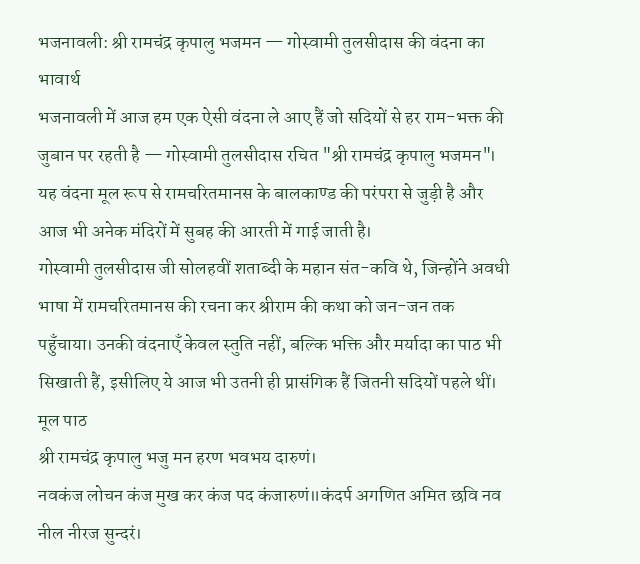भजनावली: श्री रामचंद्र कृपालु भजमन — गोस्वामी तुलसीदास की वंदना का भावार्थ
भजनावली में आज हम एक ऐसी वंदना ले आए हैं जो सदियों से हर राम-भक्त की जुबान पर रहती है — गोस्वामी तुलसीदास रचित "श्री रामचंद्र कृपालु भजमन"। यह वंदना मूल रूप से रामचरितमानस के बालकाण्ड की परंपरा से जुड़ी है और आज भी अनेक मंदिरों में सुबह की आरती में गाई जाती है।
गोस्वामी तुलसीदास जी सोलहवीं शताब्दी के महान संत-कवि थे, जिन्होंने अवधी भाषा में रामचरितमानस की रचना कर श्रीराम की कथा को जन-जन तक पहुँचाया। उनकी वंदनाएँ केवल स्तुति नहीं, बल्कि भक्ति और मर्यादा का पाठ भी सिखाती हैं, इसीलिए ये आज भी उतनी ही प्रासंगिक हैं जितनी सदियों पहले थीं।
मूल पाठ
श्री रामचंद्र कृपालु भजु मन हरण भवभय दारुणं।
नवकंज लोचन कंज मुख कर कंज पद कंजारुणं॥कंदर्प अगणित अमित छवि नव नील नीरज सुन्दरं।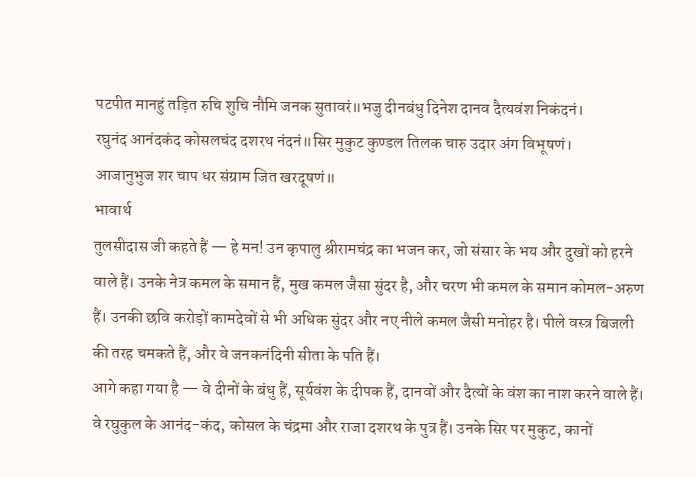पटपीत मानहुं तड़ित रुचि शुचि नौमि जनक सुतावरं॥भजु दीनबंधु दिनेश दानव दैत्यवंश निकंदनं।
रघुनंद आनंदकंद कोसलचंद दशरथ नंदनं॥सिर मुकुट कुण्डल तिलक चारु उदार अंग विभूषणं।
आजानुभुज शर चाप धर संग्राम जित खरदूषणं॥
भावार्थ
तुलसीदास जी कहते हैं — हे मन! उन कृपालु श्रीरामचंद्र का भजन कर, जो संसार के भय और दुखों को हरने वाले हैं। उनके नेत्र कमल के समान हैं, मुख कमल जैसा सुंदर है, और चरण भी कमल के समान कोमल-अरुण हैं। उनकी छवि करोड़ों कामदेवों से भी अधिक सुंदर और नए नीले कमल जैसी मनोहर है। पीले वस्त्र बिजली की तरह चमकते हैं, और वे जनकनंदिनी सीता के पति हैं।
आगे कहा गया है — वे दीनों के बंधु हैं, सूर्यवंश के दीपक हैं, दानवों और दैत्यों के वंश का नाश करने वाले हैं। वे रघुकुल के आनंद-कंद, कोसल के चंद्रमा और राजा दशरथ के पुत्र हैं। उनके सिर पर मुकुट, कानों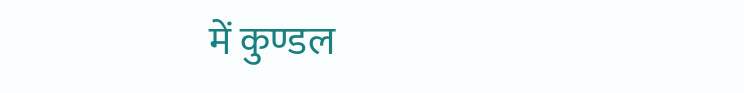में कुण्डल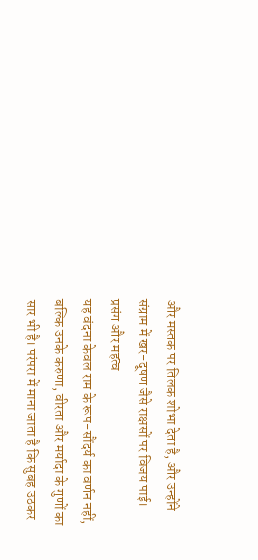और मस्तक पर तिलक शोभा देता है, और उन्होंने संग्राम में खर-दूषण जैसे राक्षसों पर विजय पाई।
प्रसंग और महत्व
यह वंदना केवल राम के रूप-सौंदर्य का वर्णन नहीं, बल्कि उनके करुणा, वीरता और मर्यादा के गुणों का सार भी है। परंपरा में माना जाता है कि सुबह उठकर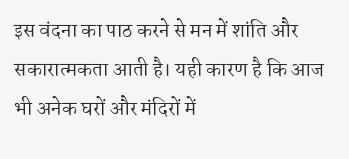इस वंदना का पाठ करने से मन में शांति और सकारात्मकता आती है। यही कारण है कि आज भी अनेक घरों और मंदिरों में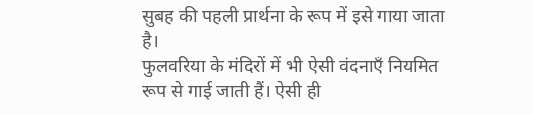सुबह की पहली प्रार्थना के रूप में इसे गाया जाता है।
फुलवरिया के मंदिरों में भी ऐसी वंदनाएँ नियमित रूप से गाई जाती हैं। ऐसी ही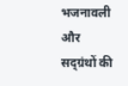भजनावली और सद्ग्रंथों की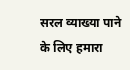सरल व्याख्या पाने के लिए हमारा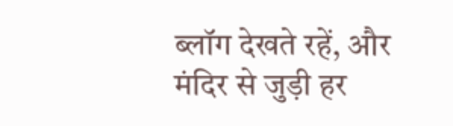ब्लॉग देखते रहें, और मंदिर से जुड़ी हर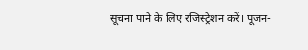सूचना पाने के लिए रजिस्ट्रेशन करें। पूजन-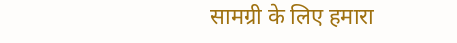सामग्री के लिए हमारा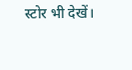स्टोर भी देखें।